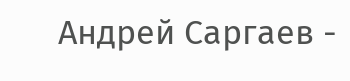Андрей Саргаев -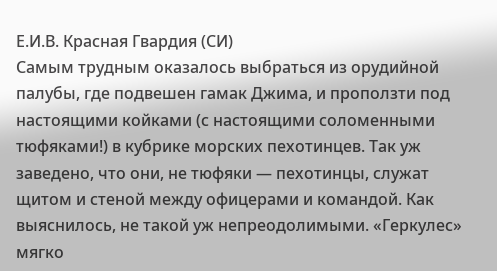Е.И.В. Красная Гвардия (СИ)
Самым трудным оказалось выбраться из орудийной палубы, где подвешен гамак Джима, и проползти под настоящими койками (с настоящими соломенными тюфяками!) в кубрике морских пехотинцев. Так уж заведено, что они, не тюфяки — пехотинцы, служат щитом и стеной между офицерами и командой. Как выяснилось, не такой уж непреодолимыми. «Геркулес» мягко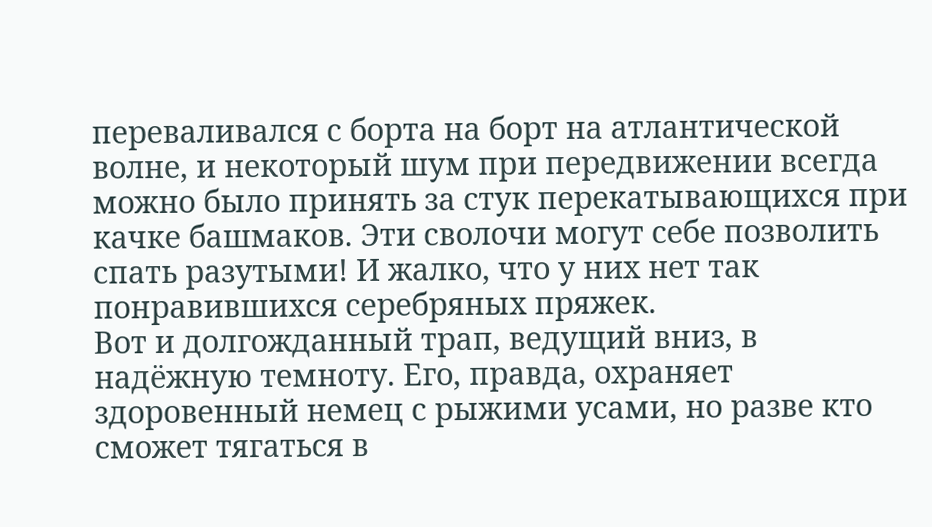переваливался с борта на борт на атлантической волне, и некоторый шум при передвижении всегда можно было принять за стук перекатывающихся при качке башмаков. Эти сволочи могут себе позволить спать разутыми! И жалко, что у них нет так понравившихся серебряных пряжек.
Вот и долгожданный трап, ведущий вниз, в надёжную темноту. Его, правда, охраняет здоровенный немец с рыжими усами, но разве кто сможет тягаться в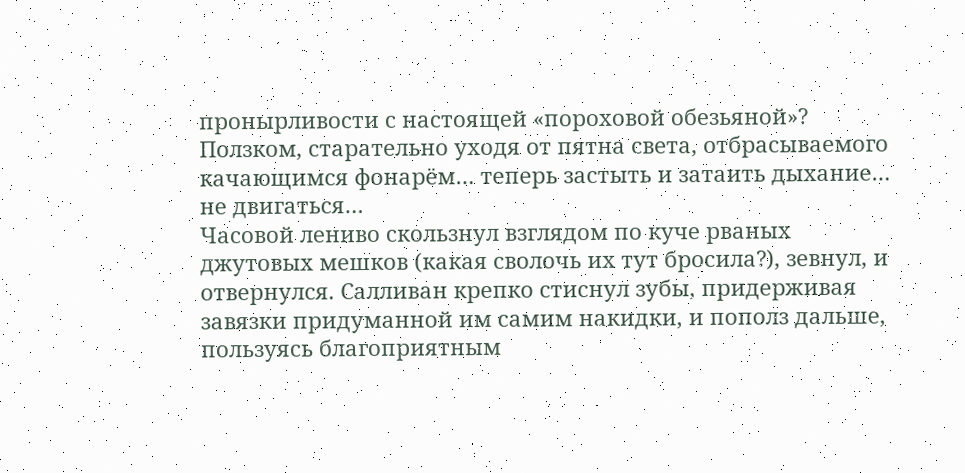пронырливости с настоящей «пороховой обезьяной»? Ползком, старательно уходя от пятна света, отбрасываемого качающимся фонарём… теперь застыть и затаить дыхание… не двигаться…
Часовой лениво скользнул взглядом по куче рваных джутовых мешков (какая сволочь их тут бросила?), зевнул, и отвернулся. Салливан крепко стиснул зубы, придерживая завязки придуманной им самим накидки, и пополз дальше, пользуясь благоприятным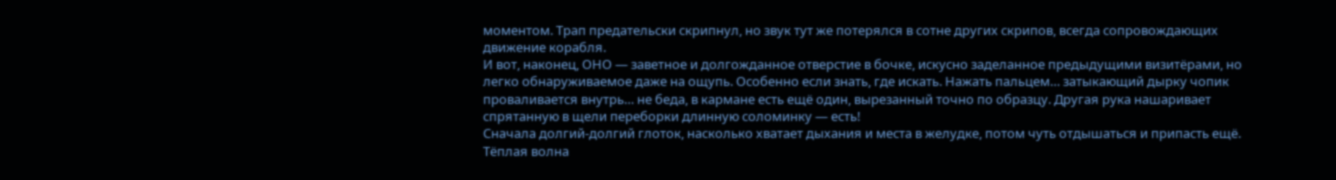моментом. Трап предательски скрипнул, но звук тут же потерялся в сотне других скрипов, всегда сопровождающих движение корабля.
И вот, наконец, ОНО — заветное и долгожданное отверстие в бочке, искусно заделанное предыдущими визитёрами, но легко обнаруживаемое даже на ощупь. Особенно если знать, где искать. Нажать пальцем… затыкающий дырку чопик проваливается внутрь… не беда, в кармане есть ещё один, вырезанный точно по образцу. Другая рука нашаривает спрятанную в щели переборки длинную соломинку — есть!
Сначала долгий-долгий глоток, насколько хватает дыхания и места в желудке, потом чуть отдышаться и припасть ещё. Тёплая волна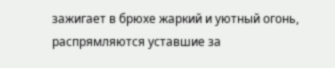зажигает в брюхе жаркий и уютный огонь, распрямляются уставшие за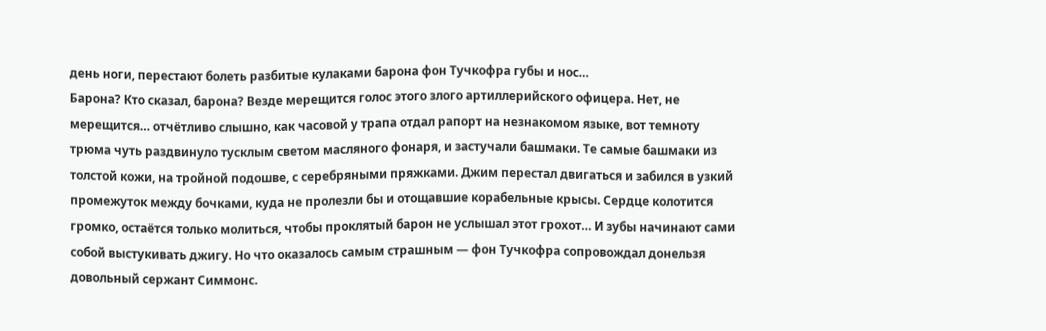день ноги, перестают болеть разбитые кулаками барона фон Тучкофра губы и нос…
Барона? Кто сказал, барона? Везде мерещится голос этого злого артиллерийского офицера. Нет, не мерещится… отчётливо слышно, как часовой у трапа отдал рапорт на незнакомом языке, вот темноту трюма чуть раздвинуло тусклым светом масляного фонаря, и застучали башмаки. Те самые башмаки из толстой кожи, на тройной подошве, с серебряными пряжками. Джим перестал двигаться и забился в узкий промежуток между бочками, куда не пролезли бы и отощавшие корабельные крысы. Сердце колотится громко, остаётся только молиться, чтобы проклятый барон не услышал этот грохот… И зубы начинают сами собой выстукивать джигу. Но что оказалось самым страшным — фон Тучкофра сопровождал донельзя довольный сержант Симмонс.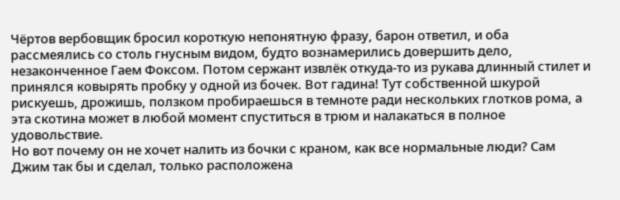Чёртов вербовщик бросил короткую непонятную фразу, барон ответил, и оба рассмеялись со столь гнусным видом, будто вознамерились довершить дело, незаконченное Гаем Фоксом. Потом сержант извлёк откуда-то из рукава длинный стилет и принялся ковырять пробку у одной из бочек. Вот гадина! Тут собственной шкурой рискуешь, дрожишь, ползком пробираешься в темноте ради нескольких глотков рома, а эта скотина может в любой момент спуститься в трюм и налакаться в полное удовольствие.
Но вот почему он не хочет налить из бочки с краном, как все нормальные люди? Сам Джим так бы и сделал, только расположена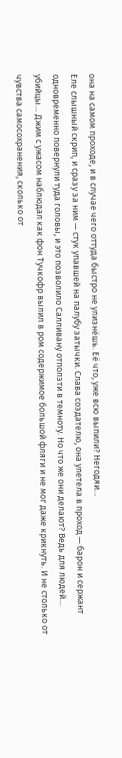она на самом проходе, и в случае чего оттуда быстро не улизнёшь. Её что, уже всю выпили? Негодяи…
Еле слышный скрип, и сразу за ним — стук упавшей на палубу затычки. Слава создателю, она улетела в проход — барон и сержант одновременно повернули туда головы, и это позволило Салливану отползти в темноту. Но что же они делают? Ведь для людей… убийцы… Джим с ужасом наблюдал как фон Тучкофр вылил в ром содержимое большой фляги и не мог даже крикнуть. И не столько от чувства самосохранения, сколько от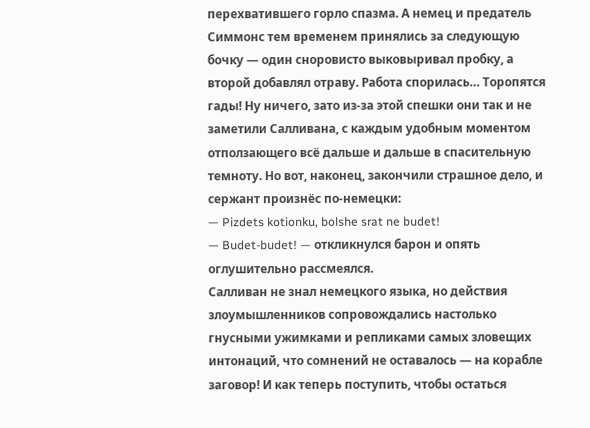перехватившего горло спазма. А немец и предатель Симмонс тем временем принялись за следующую бочку — один сноровисто выковыривал пробку, а второй добавлял отраву. Работа спорилась… Торопятся гады! Ну ничего, зато из-за этой спешки они так и не заметили Салливана, с каждым удобным моментом отползающего всё дальше и дальше в спасительную темноту. Но вот, наконец, закончили страшное дело, и сержант произнёс по-немецки:
— Pizdets kotionku, bolshe srat ne budet!
— Budet-budet! — откликнулся барон и опять оглушительно рассмеялся.
Салливан не знал немецкого языка, но действия злоумышленников сопровождались настолько гнусными ужимками и репликами самых зловещих интонаций, что сомнений не оставалось — на корабле заговор! И как теперь поступить, чтобы остаться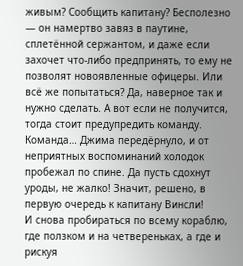живым? Сообщить капитану? Бесполезно — он намертво завяз в паутине, сплетённой сержантом, и даже если захочет что-либо предпринять, то ему не позволят новоявленные офицеры. Или всё же попытаться? Да, наверное так и нужно сделать. А вот если не получится, тогда стоит предупредить команду.
Команда… Джима передёрнуло, и от неприятных воспоминаний холодок пробежал по спине. Да пусть сдохнут уроды, не жалко! Значит, решено, в первую очередь к капитану Винсли!
И снова пробираться по всему кораблю, где ползком и на четвереньках, а где и рискуя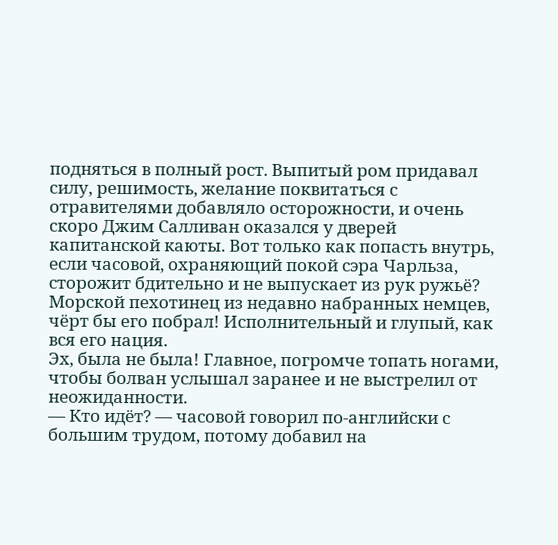подняться в полный рост. Выпитый ром придавал силу, решимость, желание поквитаться с отравителями добавляло осторожности, и очень скоро Джим Салливан оказался у дверей капитанской каюты. Вот только как попасть внутрь, если часовой, охраняющий покой сэра Чарльза, сторожит бдительно и не выпускает из рук ружьё? Морской пехотинец из недавно набранных немцев, чёрт бы его побрал! Исполнительный и глупый, как вся его нация.
Эх, была не была! Главное, погромче топать ногами, чтобы болван услышал заранее и не выстрелил от неожиданности.
— Кто идёт? — часовой говорил по-английски с большим трудом, потому добавил на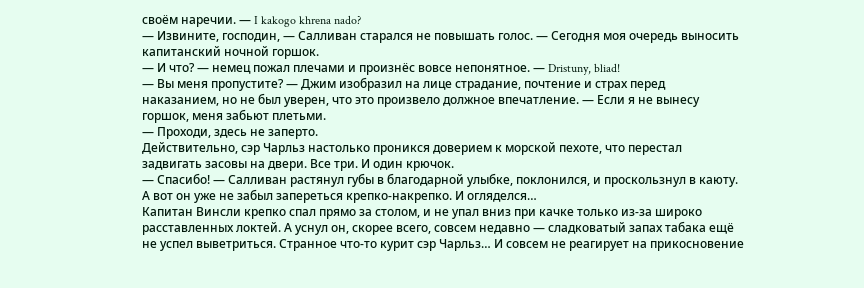своём наречии. — I kakogo khrena nado?
— Извините, господин, — Салливан старался не повышать голос. — Сегодня моя очередь выносить капитанский ночной горшок.
— И что? — немец пожал плечами и произнёс вовсе непонятное. — Dristuny, bliad!
— Вы меня пропустите? — Джим изобразил на лице страдание, почтение и страх перед наказанием, но не был уверен, что это произвело должное впечатление. — Если я не вынесу горшок, меня забьют плетьми.
— Проходи, здесь не заперто.
Действительно, сэр Чарльз настолько проникся доверием к морской пехоте, что перестал задвигать засовы на двери. Все три. И один крючок.
— Спасибо! — Салливан растянул губы в благодарной улыбке, поклонился, и проскользнул в каюту. А вот он уже не забыл запереться крепко-накрепко. И огляделся…
Капитан Винсли крепко спал прямо за столом, и не упал вниз при качке только из-за широко расставленных локтей. А уснул он, скорее всего, совсем недавно — сладковатый запах табака ещё не успел выветриться. Странное что-то курит сэр Чарльз… И совсем не реагирует на прикосновение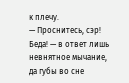к плечу.
— Проснитесь, сэр! Беда! — в ответ лишь невнятное мычание, да губы во сне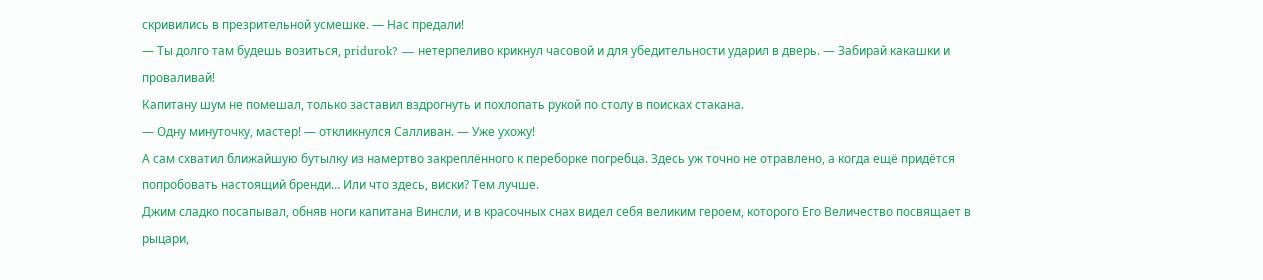скривились в презрительной усмешке. — Нас предали!
— Ты долго там будешь возиться, pridurok? — нетерпеливо крикнул часовой и для убедительности ударил в дверь. — Забирай какашки и проваливай!
Капитану шум не помешал, только заставил вздрогнуть и похлопать рукой по столу в поисках стакана.
— Одну минуточку, мастер! — откликнулся Салливан. — Уже ухожу!
А сам схватил ближайшую бутылку из намертво закреплённого к переборке погребца. Здесь уж точно не отравлено, а когда ещё придётся попробовать настоящий бренди… Или что здесь, виски? Тем лучше.
Джим сладко посапывал, обняв ноги капитана Винсли, и в красочных снах видел себя великим героем, которого Его Величество посвящает в рыцари,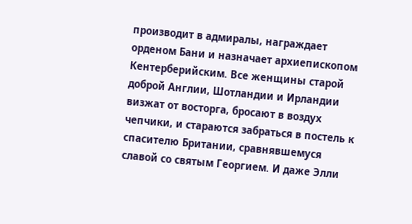производит в адмиралы, награждает орденом Бани и назначает архиепископом Кентерберийским. Все женщины старой доброй Англии, Шотландии и Ирландии визжат от восторга, бросают в воздух чепчики, и стараются забраться в постель к спасителю Британии, сравнявшемуся славой со святым Георгием. И даже Элли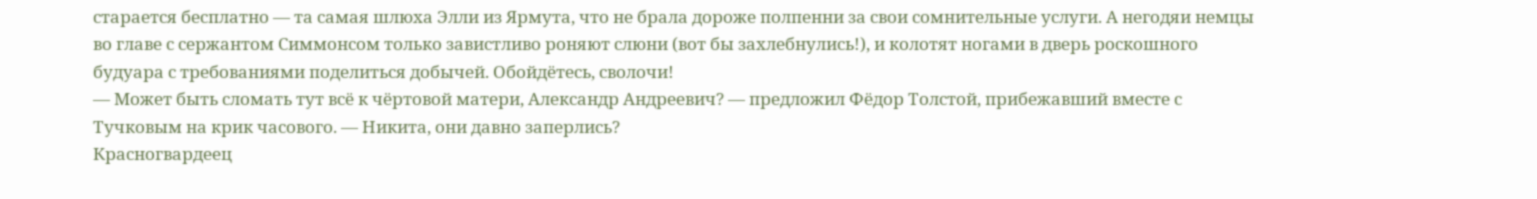старается бесплатно — та самая шлюха Элли из Ярмута, что не брала дороже полпенни за свои сомнительные услуги. А негодяи немцы во главе с сержантом Симмонсом только завистливо роняют слюни (вот бы захлебнулись!), и колотят ногами в дверь роскошного будуара с требованиями поделиться добычей. Обойдётесь, сволочи!
— Может быть сломать тут всё к чёртовой матери, Александр Андреевич? — предложил Фёдор Толстой, прибежавший вместе с Тучковым на крик часового. — Никита, они давно заперлись?
Красногвардеец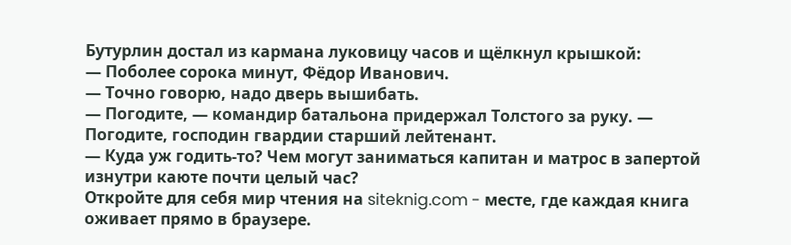Бутурлин достал из кармана луковицу часов и щёлкнул крышкой:
— Поболее сорока минут, Фёдор Иванович.
— Точно говорю, надо дверь вышибать.
— Погодите, — командир батальона придержал Толстого за руку. — Погодите, господин гвардии старший лейтенант.
— Куда уж годить-то? Чем могут заниматься капитан и матрос в запертой изнутри каюте почти целый час?
Откройте для себя мир чтения на siteknig.com - месте, где каждая книга оживает прямо в браузере.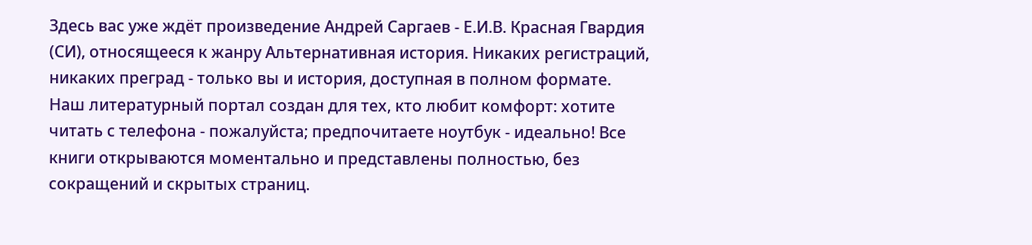Здесь вас уже ждёт произведение Андрей Саргаев - Е.И.В. Красная Гвардия (СИ), относящееся к жанру Альтернативная история. Никаких регистраций, никаких преград - только вы и история, доступная в полном формате. Наш литературный портал создан для тех, кто любит комфорт: хотите читать с телефона - пожалуйста; предпочитаете ноутбук - идеально! Все книги открываются моментально и представлены полностью, без сокращений и скрытых страниц.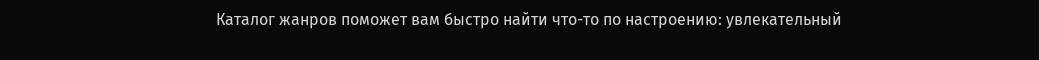Каталог жанров поможет вам быстро найти что-то по настроению: увлекательный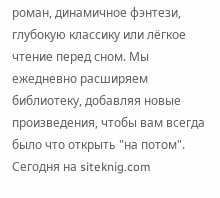роман, динамичное фэнтези, глубокую классику или лёгкое чтение перед сном. Мы ежедневно расширяем библиотеку, добавляя новые произведения, чтобы вам всегда было что открыть "на потом". Сегодня на siteknig.com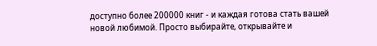доступно более 200000 книг - и каждая готова стать вашей новой любимой. Просто выбирайте, открывайте и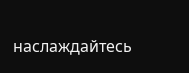наслаждайтесь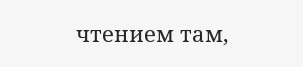чтением там,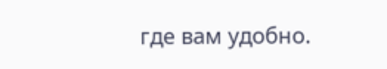где вам удобно.